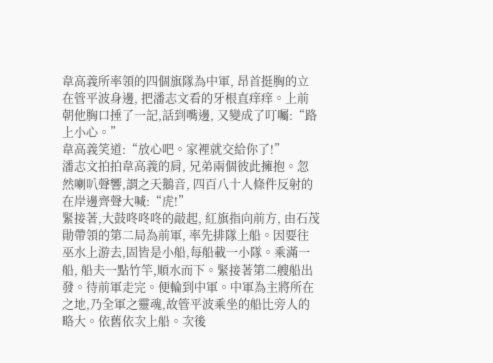韋高義所率領的四個旗隊為中軍, 昂首挺胸的立在管平波身邊, 把潘志文看的牙根直痒痒。上前朝他胸口捶了一記,話到嘴邊, 又變成了叮囑:“路上小心。”
韋高義笑道:“放心吧。家裡就交給你了!”
潘志文拍拍韋高義的肩, 兄弟兩個彼此擁抱。忽然喇叭聲響,謂之天鵝音, 四百八十人條件反射的在岸邊齊聲大喊:“虎!”
緊接著,大鼓咚咚咚的敲起, 紅旗指向前方, 由石茂勛帶領的第二局為前軍, 率先排隊上船。因要往巫水上游去,固皆是小船,每船載一小隊。乘滿一船, 船夫一點竹竿,順水而下。緊接著第二艘船出發。待前軍走完。便輪到中軍。中軍為主將所在之地,乃全軍之靈魂,故管平波乘坐的船比旁人的略大。依舊依次上船。次後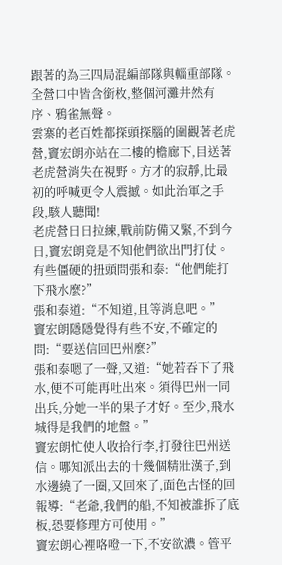跟著的為三四局混編部隊與輜重部隊。全營口中皆含銜枚,整個河灘井然有序、鴉雀無聲。
雲寨的老百姓都探頭探腦的圍觀著老虎營,竇宏朗亦站在二樓的檐廊下,目送著老虎營消失在視野。方才的寂靜,比最初的呼喊更令人震撼。如此治軍之手段,駭人聽聞!
老虎營日日拉練,戰前防備又緊,不到今日,竇宏朗竟是不知他們欲出門打仗。有些僵硬的扭頭問張和泰:“他們能打下飛水麼?”
張和泰道:“不知道,且等消息吧。”
竇宏朗隱隱覺得有些不安,不確定的問:“要送信回巴州麼?”
張和泰嗯了一聲,又道:“她若吞下了飛水,便不可能再吐出來。須得巴州一同出兵,分她一半的果子才好。至少,飛水城得是我們的地盤。”
竇宏朗忙使人收拾行李,打發往巴州送信。哪知派出去的十幾個精壯漢子,到水邊繞了一圈,又回來了,面色古怪的回報導:“老爺,我們的船,不知被誰拆了底板,恐要修理方可使用。”
竇宏朗心裡咯噔一下,不安欲濃。管平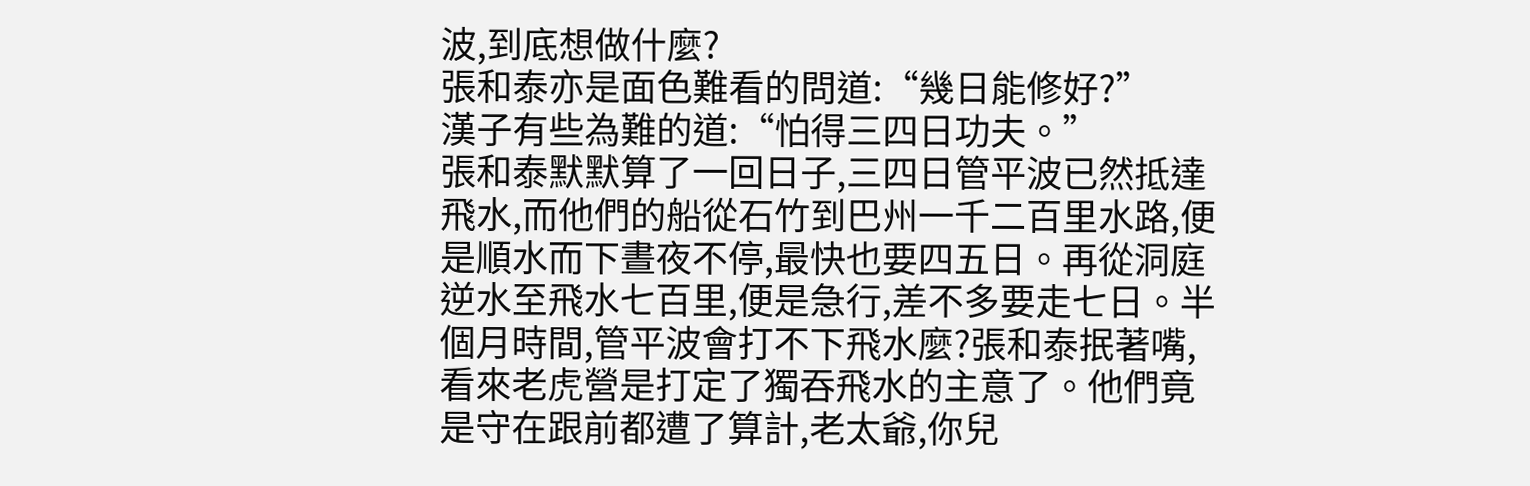波,到底想做什麼?
張和泰亦是面色難看的問道:“幾日能修好?”
漢子有些為難的道:“怕得三四日功夫。”
張和泰默默算了一回日子,三四日管平波已然抵達飛水,而他們的船從石竹到巴州一千二百里水路,便是順水而下晝夜不停,最快也要四五日。再從洞庭逆水至飛水七百里,便是急行,差不多要走七日。半個月時間,管平波會打不下飛水麼?張和泰抿著嘴,看來老虎營是打定了獨吞飛水的主意了。他們竟是守在跟前都遭了算計,老太爺,你兒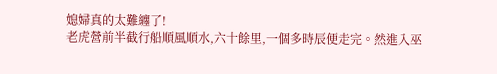媳婦真的太難纏了!
老虎營前半截行船順風順水,六十餘里,一個多時辰便走完。然進入巫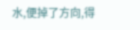水,便掉了方向,得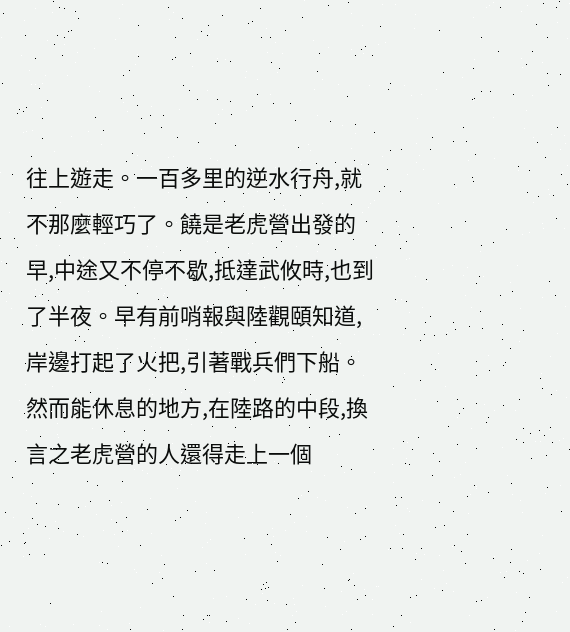往上遊走。一百多里的逆水行舟,就不那麼輕巧了。饒是老虎營出發的早,中途又不停不歇,抵達武攸時,也到了半夜。早有前哨報與陸觀頤知道,岸邊打起了火把,引著戰兵們下船。然而能休息的地方,在陸路的中段,換言之老虎營的人還得走上一個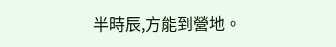半時辰,方能到營地。